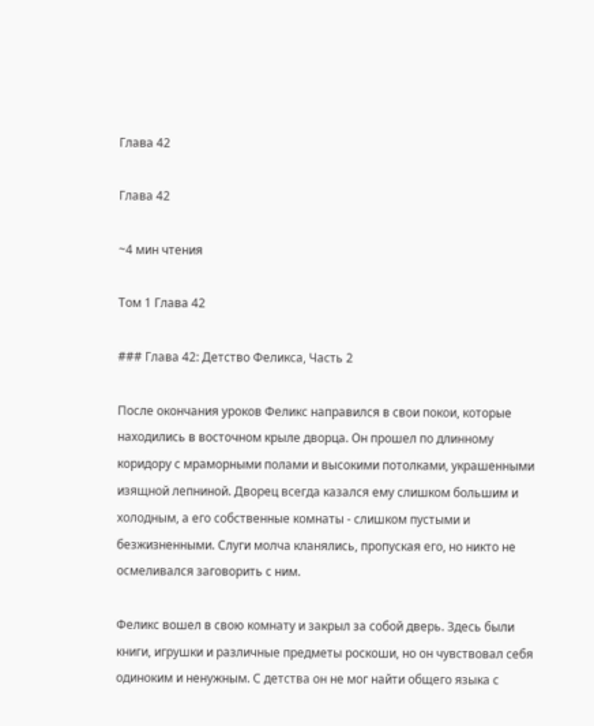Глава 42

Глава 42

~4 мин чтения

Том 1 Глава 42

### Глава 42: Детство Феликса, Часть 2

После окончания уроков Феликс направился в свои покои, которые находились в восточном крыле дворца. Он прошел по длинному коридору с мраморными полами и высокими потолками, украшенными изящной лепниной. Дворец всегда казался ему слишком большим и холодным, а его собственные комнаты - слишком пустыми и безжизненными. Слуги молча кланялись, пропуская его, но никто не осмеливался заговорить с ним.

Феликс вошел в свою комнату и закрыл за собой дверь. Здесь были книги, игрушки и различные предметы роскоши, но он чувствовал себя одиноким и ненужным. С детства он не мог найти общего языка с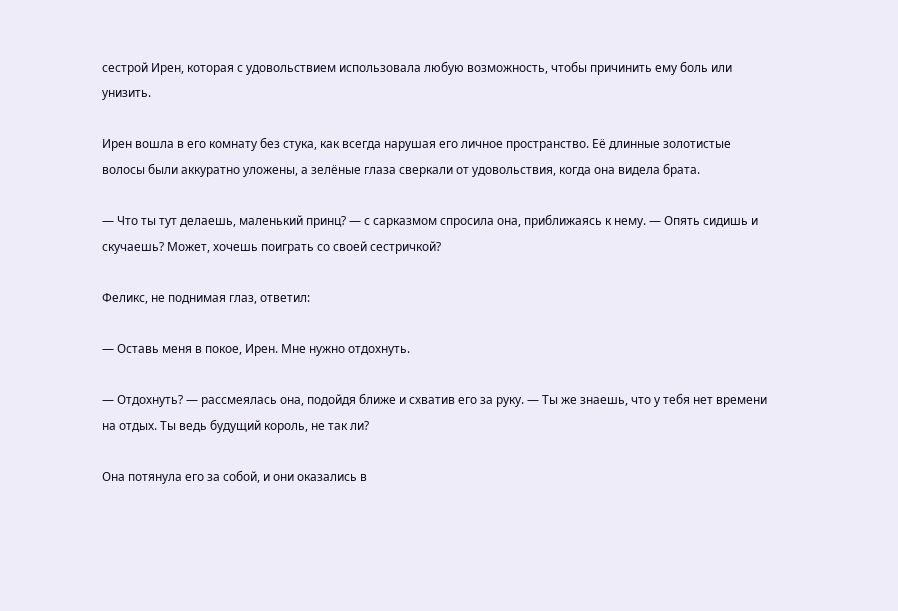сестрой Ирен, которая с удовольствием использовала любую возможность, чтобы причинить ему боль или унизить.

Ирен вошла в его комнату без стука, как всегда нарушая его личное пространство. Её длинные золотистые волосы были аккуратно уложены, а зелёные глаза сверкали от удовольствия, когда она видела брата.

— Что ты тут делаешь, маленький принц? — с сарказмом спросила она, приближаясь к нему. — Опять сидишь и скучаешь? Может, хочешь поиграть со своей сестричкой?

Феликс, не поднимая глаз, ответил:

— Оставь меня в покое, Ирен. Мне нужно отдохнуть.

— Отдохнуть? — рассмеялась она, подойдя ближе и схватив его за руку. — Ты же знаешь, что у тебя нет времени на отдых. Ты ведь будущий король, не так ли?

Она потянула его за собой, и они оказались в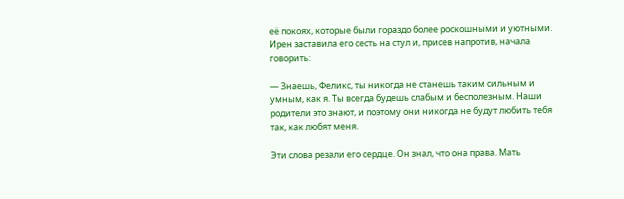её покоях, которые были гораздо более роскошными и уютными. Ирен заставила его сесть на стул и, присев напротив, начала говорить:

— Знаешь, Феликс, ты никогда не станешь таким сильным и умным, как я. Ты всегда будешь слабым и бесполезным. Наши родители это знают, и поэтому они никогда не будут любить тебя так, как любят меня.

Эти слова резали его сердце. Он знал, что она права. Мать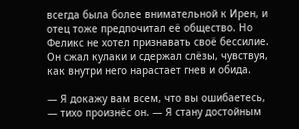всегда была более внимательной к Ирен, и отец тоже предпочитал её общество. Но Феликс не хотел признавать своё бессилие. Он сжал кулаки и сдержал слёзы, чувствуя, как внутри него нарастает гнев и обида.

— Я докажу вам всем, что вы ошибаетесь, — тихо произнёс он. — Я стану достойным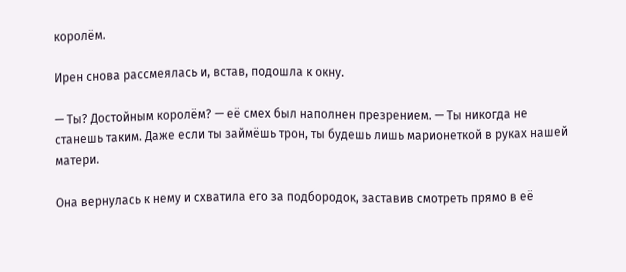королём.

Ирен снова рассмеялась и, встав, подошла к окну.

— Ты? Достойным королём? — её смех был наполнен презрением. — Ты никогда не станешь таким. Даже если ты займёшь трон, ты будешь лишь марионеткой в руках нашей матери.

Она вернулась к нему и схватила его за подбородок, заставив смотреть прямо в её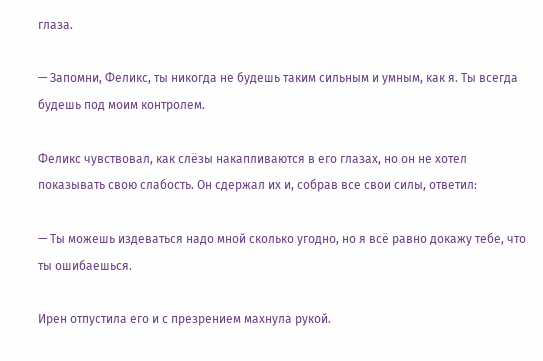глаза.

— Запомни, Феликс, ты никогда не будешь таким сильным и умным, как я. Ты всегда будешь под моим контролем.

Феликс чувствовал, как слёзы накапливаются в его глазах, но он не хотел показывать свою слабость. Он сдержал их и, собрав все свои силы, ответил:

— Ты можешь издеваться надо мной сколько угодно, но я всё равно докажу тебе, что ты ошибаешься.

Ирен отпустила его и с презрением махнула рукой.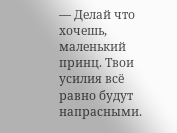— Делай что хочешь, маленький принц. Твои усилия всё равно будут напрасными.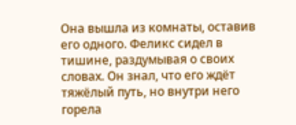Она вышла из комнаты, оставив его одного. Феликс сидел в тишине, раздумывая о своих словах. Он знал, что его ждёт тяжёлый путь, но внутри него горела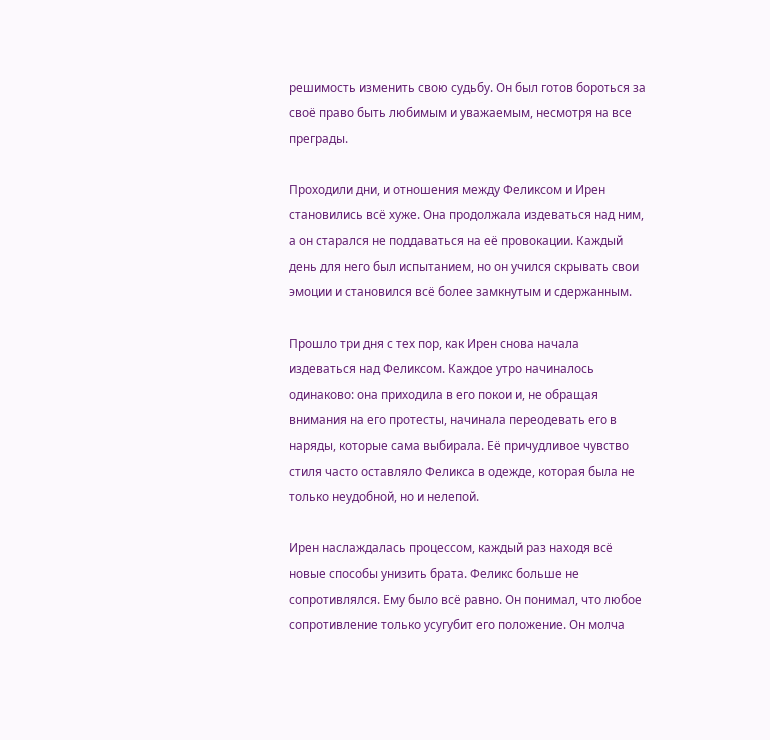решимость изменить свою судьбу. Он был готов бороться за своё право быть любимым и уважаемым, несмотря на все преграды.

Проходили дни, и отношения между Феликсом и Ирен становились всё хуже. Она продолжала издеваться над ним, а он старался не поддаваться на её провокации. Каждый день для него был испытанием, но он учился скрывать свои эмоции и становился всё более замкнутым и сдержанным.

Прошло три дня с тех пор, как Ирен снова начала издеваться над Феликсом. Каждое утро начиналось одинаково: она приходила в его покои и, не обращая внимания на его протесты, начинала переодевать его в наряды, которые сама выбирала. Её причудливое чувство стиля часто оставляло Феликса в одежде, которая была не только неудобной, но и нелепой.

Ирен наслаждалась процессом, каждый раз находя всё новые способы унизить брата. Феликс больше не сопротивлялся. Ему было всё равно. Он понимал, что любое сопротивление только усугубит его положение. Он молча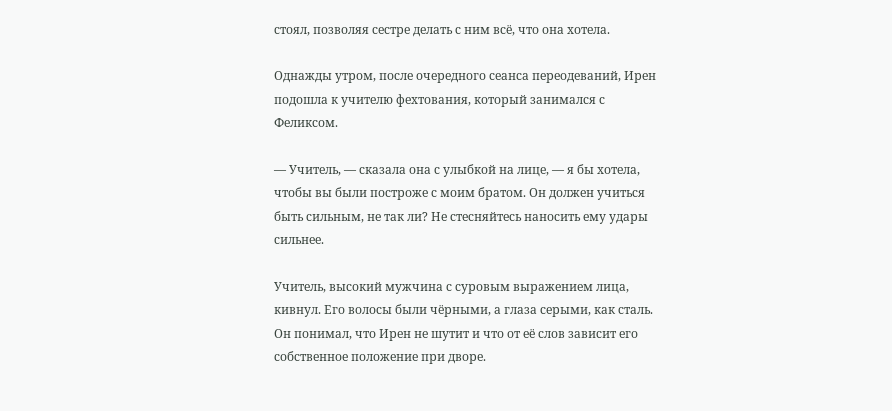стоял, позволяя сестре делать с ним всё, что она хотела.

Однажды утром, после очередного сеанса переодеваний, Ирен подошла к учителю фехтования, который занимался с Феликсом.

— Учитель, — сказала она с улыбкой на лице, — я бы хотела, чтобы вы были построже с моим братом. Он должен учиться быть сильным, не так ли? Не стесняйтесь наносить ему удары сильнее.

Учитель, высокий мужчина с суровым выражением лица, кивнул. Его волосы были чёрными, а глаза серыми, как сталь. Он понимал, что Ирен не шутит и что от её слов зависит его собственное положение при дворе.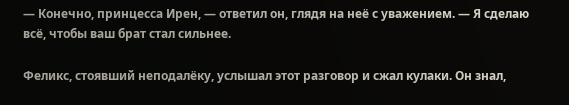— Конечно, принцесса Ирен, — ответил он, глядя на неё с уважением. — Я сделаю всё, чтобы ваш брат стал сильнее.

Феликс, стоявший неподалёку, услышал этот разговор и сжал кулаки. Он знал,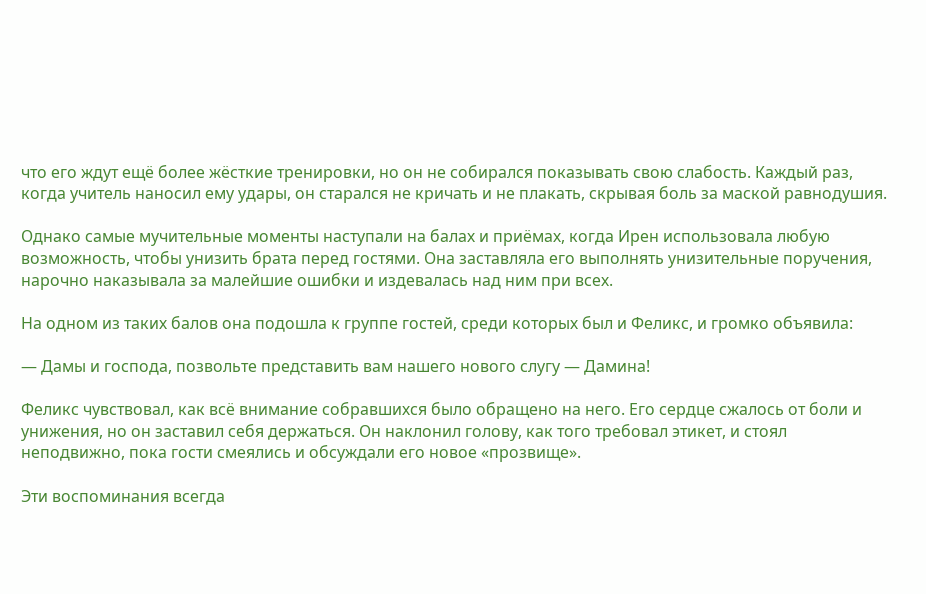что его ждут ещё более жёсткие тренировки, но он не собирался показывать свою слабость. Каждый раз, когда учитель наносил ему удары, он старался не кричать и не плакать, скрывая боль за маской равнодушия.

Однако самые мучительные моменты наступали на балах и приёмах, когда Ирен использовала любую возможность, чтобы унизить брата перед гостями. Она заставляла его выполнять унизительные поручения, нарочно наказывала за малейшие ошибки и издевалась над ним при всех.

На одном из таких балов она подошла к группе гостей, среди которых был и Феликс, и громко объявила:

— Дамы и господа, позвольте представить вам нашего нового слугу — Дамина!

Феликс чувствовал, как всё внимание собравшихся было обращено на него. Его сердце сжалось от боли и унижения, но он заставил себя держаться. Он наклонил голову, как того требовал этикет, и стоял неподвижно, пока гости смеялись и обсуждали его новое «прозвище».

Эти воспоминания всегда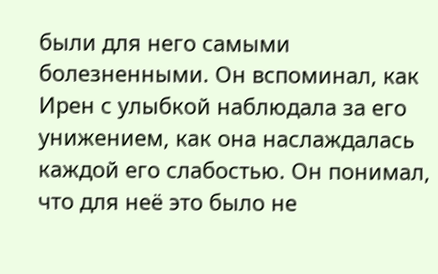были для него самыми болезненными. Он вспоминал, как Ирен с улыбкой наблюдала за его унижением, как она наслаждалась каждой его слабостью. Он понимал, что для неё это было не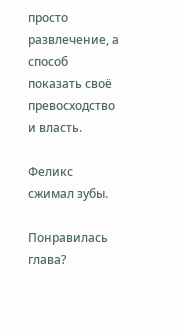просто развлечение, а способ показать своё превосходство и власть.

Феликс сжимал зубы.

Понравилась глава?